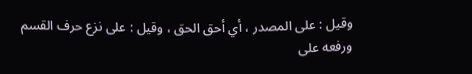وقيل : على المصدر ، أي أحق الحق ، وقيل : على نزع حرف القسم ورفعه على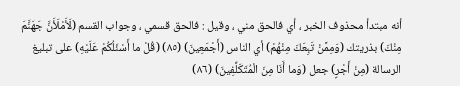أنه مبتدأ محذوف الخبر ، أي فالحق مني ، وقيل : فالحق قسمي ، وجواب القسم (لَأَمْلَأَنَّ جَهَنَّمَ مِنْكَ) بذريتك (وَمِمَّنْ تَبِعَكَ مِنْهُمْ) أي الناس (أَجْمَعِينَ) (٨٥) (قُلْ ما أَسْئَلُكُمْ عَلَيْهِ) على تبليغ الرسالة (مِنْ أَجْرٍ) جعل (وَما أَنَا مِنَ الْمُتَكَلِّفِينَ) (٨٦)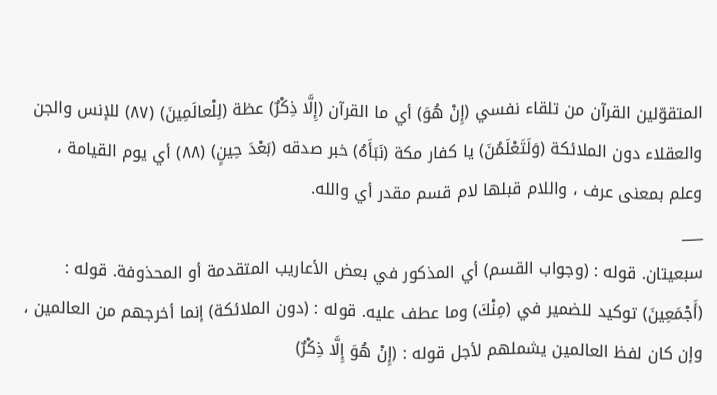المتقوّلين القرآن من تلقاء نفسي (إِنْ هُوَ) أي ما القرآن (إِلَّا ذِكْرٌ) عظة (لِلْعالَمِينَ) (٨٧) للإنس والجن والعقلاء دون الملائكة (وَلَتَعْلَمُنَ) يا كفار مكة (نَبَأَهُ) خبر صدقه (بَعْدَ حِينٍ) (٨٨) أي يوم القيامة ، وعلم بمعنى عرف ، واللام قبلها لام قسم مقدر أي والله.
___
سبعيتان. قوله : (وجواب القسم) أي المذكور في بعض الأعاريب المتقدمة أو المحذوفة. قوله : (أَجْمَعِينَ) توكيد للضمير في (مِنْكَ) وما عطف عليه. قوله : (دون الملائكة) إنما أخرجهم من العالمين ، وإن كان لفظ العالمين يشملهم لأجل قوله : (إِنْ هُوَ إِلَّا ذِكْرٌ)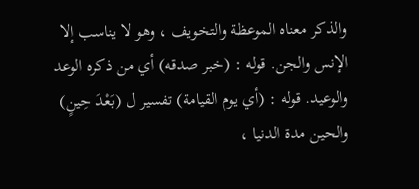والذكر معناه الموعظة والتخويف ، وهو لا يناسب إلا الإنس والجن. قوله : (خبر صدقه) أي من ذكره الوعد والوعيد. قوله : (أي يوم القيامة) تفسير ل (بَعْدَ حِينٍ) والحين مدة الدنيا ،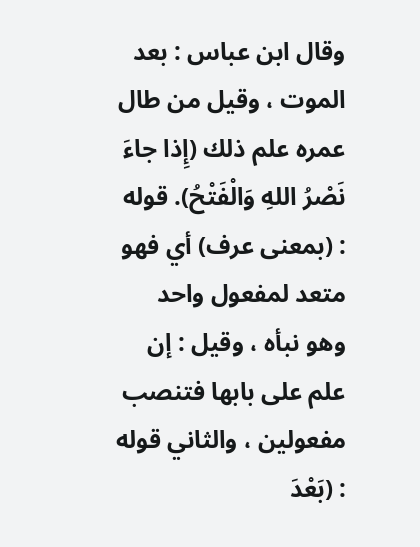وقال ابن عباس : بعد الموت ، وقيل من طال عمره علم ذلك (إِذا جاءَ نَصْرُ اللهِ وَالْفَتْحُ). قوله : (بمعنى عرف) أي فهو متعد لمفعول واحد وهو نبأه ، وقيل : إن علم على بابها فتنصب مفعولين ، والثاني قوله : (بَعْدَ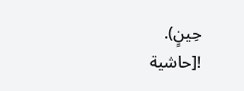حِينٍ).
![حاشية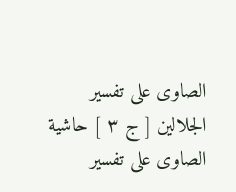الصاوى على تفسير الجلالين [ ج ٣ ] حاشية الصاوى على تفسير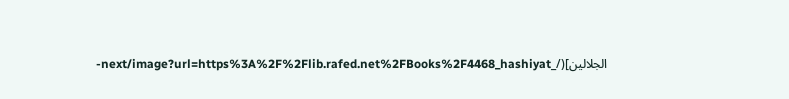الجلالين](/_next/image?url=https%3A%2F%2Flib.rafed.net%2FBooks%2F4468_hashiyat-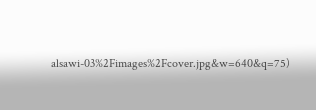alsawi-03%2Fimages%2Fcover.jpg&w=640&q=75)